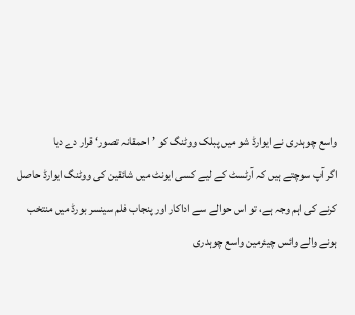واسع چوہدری نے ایوارڈ شو میں پبلک ووٹنگ کو ’احمقانہ تصور‘ قرار دے دیا
اگر آپ سوچتے ہیں کہ آرٹسٹ کے لیے کسی ایونٹ میں شائقین کی ووٹنگ ایوارڈ حاصل کرنے کی اہم وجہ ہے، تو اس حوالے سے اداکار اور پنجاب فلم سینسر بورڈ میں منتخب ہونے والے وائس چیئرمین واسع چوہدری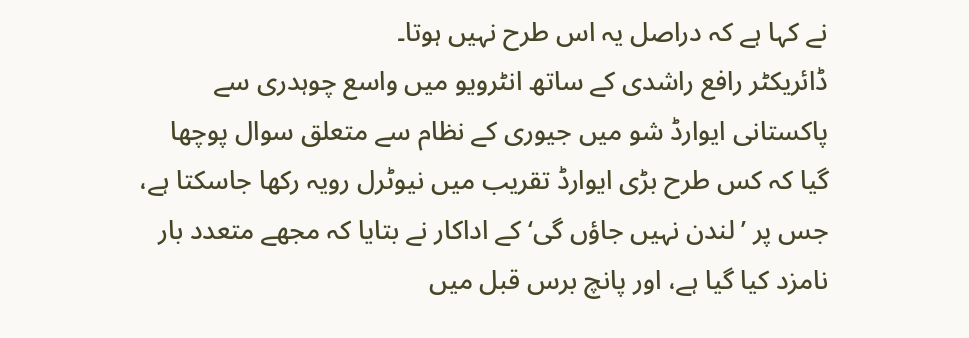نے کہا ہے کہ دراصل یہ اس طرح نہیں ہوتا۔
ڈائریکٹر رافع راشدی کے ساتھ انٹرویو میں واسع چوہدری سے پاکستانی ایوارڈ شو میں جیوری کے نظام سے متعلق سوال پوچھا گیا کہ کس طرح بڑی ایوارڈ تقریب میں نیوٹرل رویہ رکھا جاسکتا ہے، جس پر ’لندن نہیں جاؤں گی‘ کے اداکار نے بتایا کہ مجھے متعدد بار نامزد کیا گیا ہے، اور پانچ برس قبل میں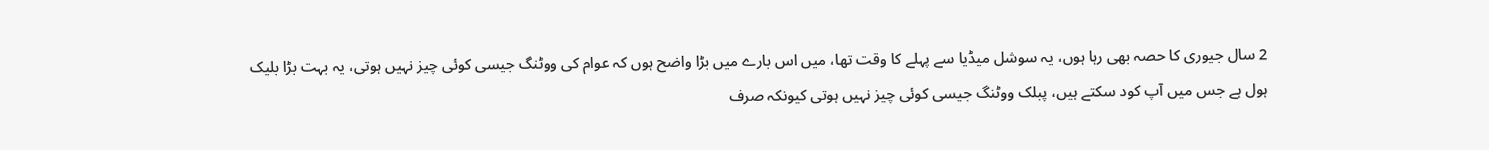2 سال جیوری کا حصہ بھی رہا ہوں، یہ سوشل میڈیا سے پہلے کا وقت تھا، میں اس بارے میں بڑا واضح ہوں کہ عوام کی ووٹنگ جیسی کوئی چیز نہیں ہوتی، یہ بہت بڑا بلیک ہول ہے جس میں آپ کود سکتے ہیں، پبلک ووٹنگ جیسی کوئی چیز نہیں ہوتی کیونکہ صرف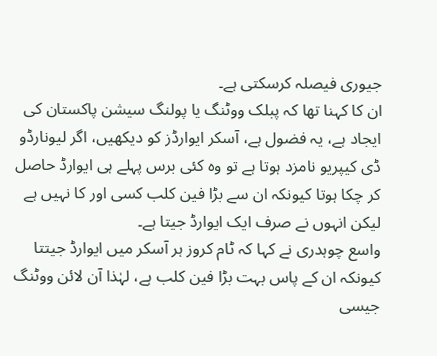جیوری فیصلہ کرسکتی ہے۔
ان کا کہنا تھا کہ پبلک ووٹنگ یا پولنگ سیشن پاکستان کی ایجاد ہے، یہ فضول ہے، آسکر ایوارڈز کو دیکھیں، اگر لیونارڈو ڈی کیپریو نامزد ہوتا ہے تو وہ کئی برس پہلے ہی ایوارڈ حاصل کر چکا ہوتا کیونکہ ان سے بڑا فین کلب کسی اور کا نہیں ہے لیکن انہوں نے صرف ایک ایوارڈ جیتا ہے۔
واسع چوہدری نے کہا کہ ٹام کروز ہر آسکر میں ایوارڈ جیتتا کیونکہ ان کے پاس بہت بڑا فین کلب ہے، لہٰذا آن لائن ووٹنگ جیسی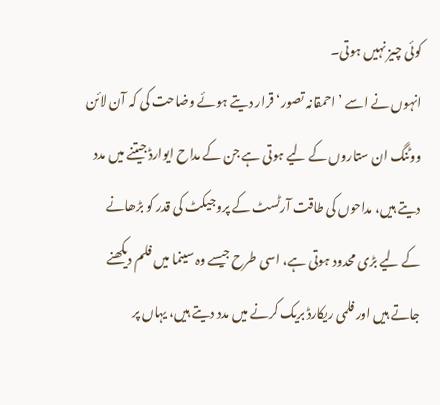کوئی چیز نہیں ہوتی۔
انہوں نے اسے ’احمقانہ تصور‘ قرار دیتے ہوئے وضاحت کی کہ آن لائن ووٹنگ ان ستاروں کے لیے ہوتی ہے جن کے مداح ایوارڈ جیتنے میں مدد دیتے ہیں، مداحوں کی طاقت آرٹسٹ کے پروجیکٹ کی قدر کو بڑھانے کے لیے بڑی محدود ہوتی ہے، اسی طرح جیسے وہ سینما میں فلم دیکھنے جاتے ہیں اور فلمی ریکارڈ بریک کرنے میں مدد دیتے ہیں، یہاں پر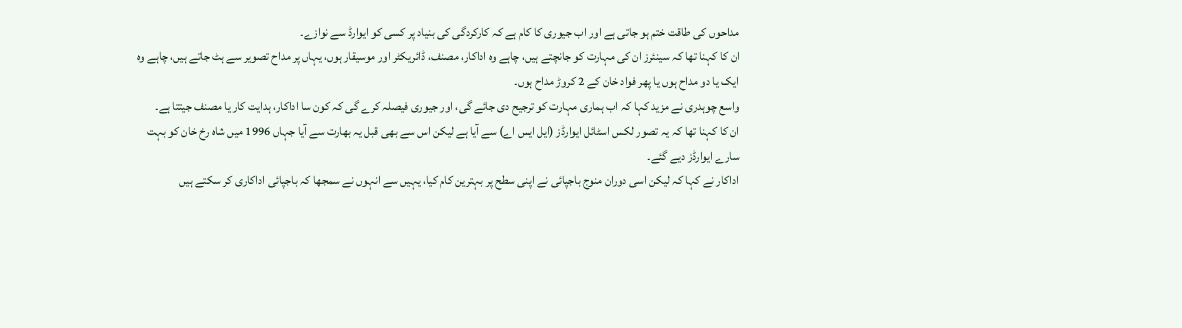مداحوں کی طاقت ختم ہو جاتی ہے اور اب جیوری کا کام ہے کہ کارکردگی کی بنیاد پر کسی کو ایوارڈ سے نوازے۔
ان کا کہنا تھا کہ سینئرز ان کی مہارت کو جانچتے ہیں، چاہے وہ اداکار، مصنف، ڈائریکٹر اور موسیقار ہوں، یہاں پر مداح تصویر سے ہٹ جاتے ہیں، چاہے وہ ایک یا دو مداح ہوں یا پھر فواد خان کے 2 کروڑ مداح ہوں۔
واسع چوہدری نے مزید کہا کہ اب ہماری مہارت کو ترجیح دی جائے گی، اور جیوری فیصلہ کرے گی کہ کون سا اداکار، ہدایت کار یا مصنف جیتتا ہے۔
ان کا کہنا تھا کہ یہ تصور لکس اسٹائل ایوارڈز (ایل ایس اے) سے آیا ہے لیکن اس سے بھی قبل یہ بھارت سے آیا جہاں 1996 میں شاہ رخ خان کو بہت سارے ایوارڈز دیے گئے۔
اداکار نے کہا کہ لیکن اسی دوران منوج باجپائی نے اپنی سطح پر بہترین کام کیا، یہیں سے انہوں نے سمجھا کہ باجپائی اداکاری کر سکتے ہیں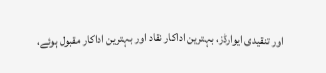اور تنقیدی ایوارڈز، بہترین اداکار نقاد اور بہترین اداکار مقبول ہوئے،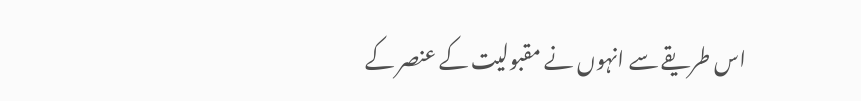اس طریقے سے انہوں نے مقبولیت کے عنصر کے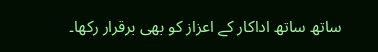ساتھ ساتھ اداکار کے اعزاز کو بھی برقرار رکھا۔